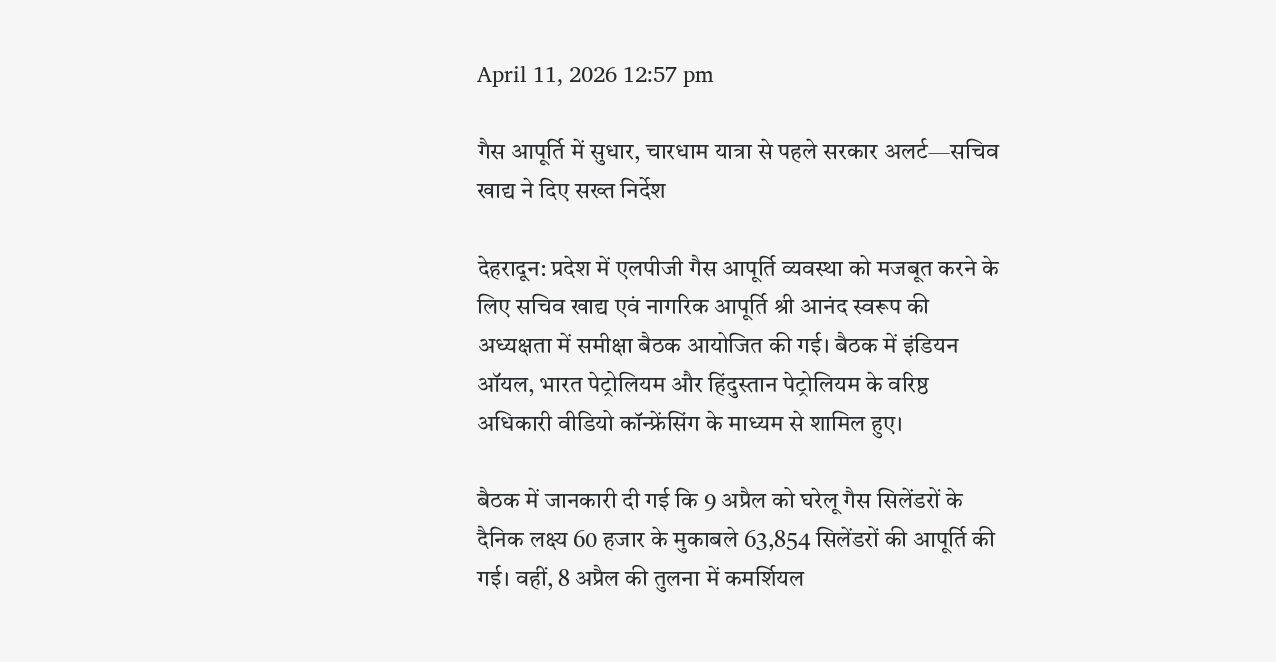April 11, 2026 12:57 pm

गैस आपूर्ति में सुधार, चारधाम यात्रा से पहले सरकार अलर्ट—सचिव खाद्य ने दिए सख्त निर्देश

देहरादून: प्रदेश में एलपीजी गैस आपूर्ति व्यवस्था को मजबूत करने के लिए सचिव खाद्य एवं नागरिक आपूर्ति श्री आनंद स्वरूप की अध्यक्षता में समीक्षा बैठक आयोजित की गई। बैठक में इंडियन ऑयल, भारत पेट्रोलियम और हिंदुस्तान पेट्रोलियम के वरिष्ठ अधिकारी वीडियो कॉन्फ्रेंसिंग के माध्यम से शामिल हुए।

बैठक में जानकारी दी गई कि 9 अप्रैल को घरेलू गैस सिलेंडरों के दैनिक लक्ष्य 60 हजार के मुकाबले 63,854 सिलेंडरों की आपूर्ति की गई। वहीं, 8 अप्रैल की तुलना में कमर्शियल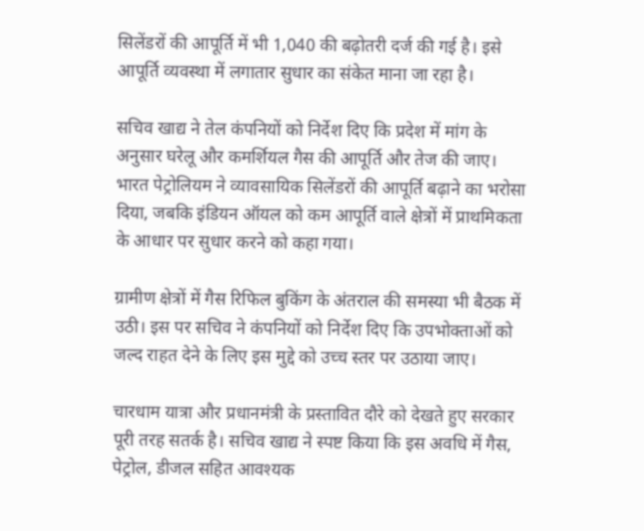सिलेंडरों की आपूर्ति में भी 1,040 की बढ़ोतरी दर्ज की गई है। इसे आपूर्ति व्यवस्था में लगातार सुधार का संकेत माना जा रहा है।

सचिव खाद्य ने तेल कंपनियों को निर्देश दिए कि प्रदेश में मांग के अनुसार घरेलू और कमर्शियल गैस की आपूर्ति और तेज की जाए। भारत पेट्रोलियम ने व्यावसायिक सिलेंडरों की आपूर्ति बढ़ाने का भरोसा दिया, जबकि इंडियन ऑयल को कम आपूर्ति वाले क्षेत्रों में प्राथमिकता के आधार पर सुधार करने को कहा गया।

ग्रामीण क्षेत्रों में गैस रिफिल बुकिंग के अंतराल की समस्या भी बैठक में उठी। इस पर सचिव ने कंपनियों को निर्देश दिए कि उपभोक्ताओं को जल्द राहत देने के लिए इस मुद्दे को उच्च स्तर पर उठाया जाए।

चारधाम यात्रा और प्रधानमंत्री के प्रस्तावित दौरे को देखते हुए सरकार पूरी तरह सतर्क है। सचिव खाद्य ने स्पष्ट किया कि इस अवधि में गैस, पेट्रोल, डीजल सहित आवश्यक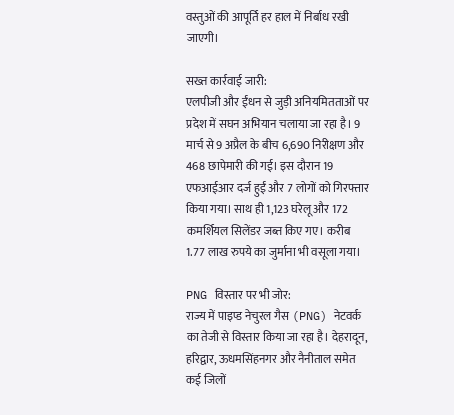वस्तुओं की आपूर्ति हर हाल में निर्बाध रखी जाएगी।

सख्त कार्रवाई जारी:
एलपीजी और ईंधन से जुड़ी अनियमितताओं पर प्रदेश में सघन अभियान चलाया जा रहा है। 9 मार्च से 9 अप्रैल के बीच 6,690 निरीक्षण और 468 छापेमारी की गई। इस दौरान 19 एफआईआर दर्ज हुईं और 7 लोगों को गिरफ्तार किया गया। साथ ही 1,123 घरेलू और 172 कमर्शियल सिलेंडर जब्त किए गए। करीब 1.77 लाख रुपये का जुर्माना भी वसूला गया।

PNG विस्तार पर भी जोर:
राज्य में पाइप्ड नेचुरल गैस (PNG) नेटवर्क का तेजी से विस्तार किया जा रहा है। देहरादून, हरिद्वार, ऊधमसिंहनगर और नैनीताल समेत कई जिलों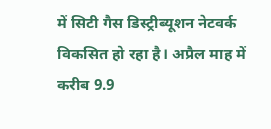में सिटी गैस डिस्ट्रीब्यूशन नेटवर्क विकसित हो रहा है। अप्रैल माह में करीब 9.9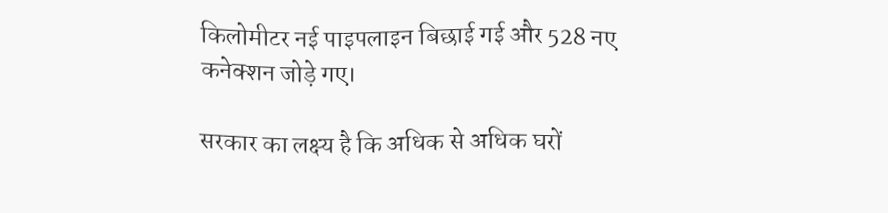किलोमीटर नई पाइपलाइन बिछाई गई और 528 नए कनेक्शन जोड़े गए।

सरकार का लक्ष्य है कि अधिक से अधिक घरों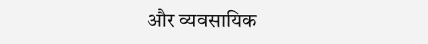और व्यवसायिक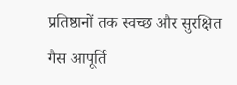प्रतिष्ठानों तक स्वच्छ और सुरक्षित गैस आपूर्ति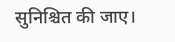सुनिश्चित की जाए।